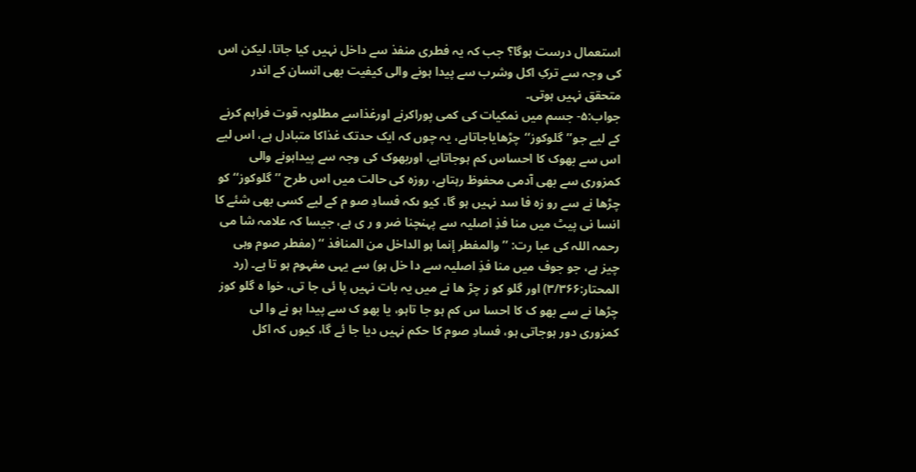استعمال درست ہوگا؟ جب کہ یہ فطری منفذ سے داخل نہیں کیا جاتا، لیکن اس کی وجہ سے ترکِ اکل وشرب سے پیدا ہونے والی کیفیت بھی انسان کے اندر متحقق نہیں ہوتی۔
جواب:۵- جسم میں نمکیات کی کمی پوراکرنے اورغذاسے مطلوبہ قوت فراہم کرنے کے لیے جو’’گلوکوز‘‘چڑھایاجاتاہے، یہ چوں کہ ایک حدتک غذاکا متبادل ہے، اس لیے اس سے بھوک کا احساس کم ہوجاتاہے، اوربھوک کی وجہ سے پیداہونے والی کمزوری سے بھی آدمی محفوظ رہتاہے، روزہ کی حالت میں اس طرح ’’گلوکوز‘‘ کو چڑھا نے سے رو زہ فا سد نہیں ہو گا، کیو ںکہ فسادِ صو م کے لیے کسی بھی شئے کا انسا نی پیٹ میں منا فذِ اصلیہ سے پہنچنا ضر و ر ی ہے، جیسا کہ علامہ شا می رحمہ اللہ کی عبا رت: ’’والمفطر إنما ہو الداخل من المنافذ ‘‘ (مفطر صوم وہی چیز ہے، جو جوف میں منا فذِ اصلیہ سے دا خل ہو) سے یہی مفہوم ہو تا ہے۔ (رد المحتار:۳/۳۶۶) اور گلو کو ز چڑ ھا نے میں یہ بات نہیں پا ئی جا تی، خوا ہ گلو کوز چڑھا نے سے بھو ک کا احسا س کم ہو جا تاہو، یا بھو ک سے پیدا ہو نے وا لی کمزوری دور ہوجاتی ہو، فسادِ صوم کا حکم نہیں دیا جا ئے گا، کیوں کہ اکل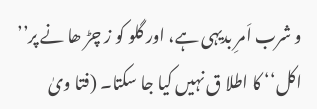و شرب اَمرِ بدیہی ہے، اور گلو کو ز چڑ ھا نے پر’’ اکل‘‘ کا اطلا ق نہیں کیا جا سکتا۔ (فتا ویٰ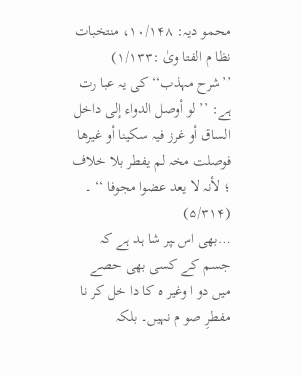محمو دیہ: ۱۰/۱۴۸، منتخبات نظا م الفتا ویٰ :۱/۱۳۳)
’’شرح مہذب‘‘ کی یہ عبا رت ہے: ’’ لو أوصل الدواء إلی داخل الساق أو غرز فیہ سکینا أو غیرھا فوصلت مخہ لم یفطر بلا خلاف ؛ لأنہ لا یعد عضوا مجوفا ‘‘ ۔ (۵/۳۱۴)
…بھی اس ـپر شا ہد ہے کہ جسم کے کسی بھی حصے میں دو ا وغیر ہ کا دا خل کر نا مفطرِ صو م نہیں۔ بلکہ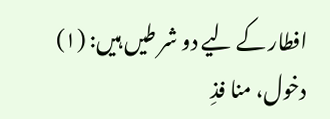افطار کے لیے دو شر طیں ہیں: (۱) دخول، منا فذِ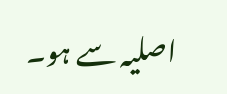اصلیہ سے ہو۔